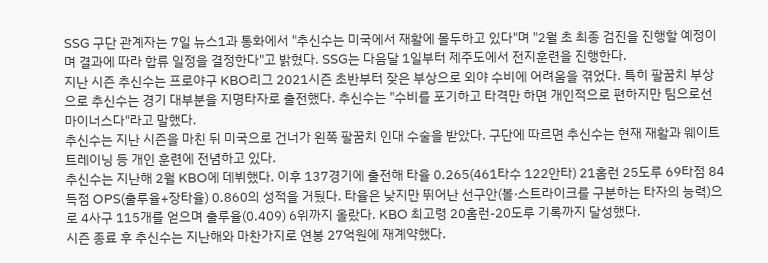SSG 구단 관계자는 7일 뉴스1과 통화에서 "추신수는 미국에서 재활에 몰두하고 있다"며 "2월 초 최종 검진을 진행할 예정이며 결과에 따라 합류 일정을 결정한다"고 밝혔다. SSG는 다음달 1일부터 제주도에서 전지훈련을 진행한다.
지난 시즌 추신수는 프로야구 KBO리그 2021시즌 초반부터 잦은 부상으로 외야 수비에 어려움을 겪었다. 특히 팔꿈치 부상으로 추신수는 경기 대부분을 지명타자로 출전했다. 추신수는 "수비를 포기하고 타격만 하면 개인적으로 편하지만 팀으로선 마이너스다"라고 말했다.
추신수는 지난 시즌을 마친 뒤 미국으로 건너가 왼쪽 팔꿈치 인대 수술을 받았다. 구단에 따르면 추신수는 현재 재활과 웨이트 트레이닝 등 개인 훈련에 전념하고 있다.
추신수는 지난해 2월 KBO에 데뷔했다. 이후 137경기에 출전해 타율 0.265(461타수 122안타) 21홈런 25도루 69타점 84득점 OPS(출루율+장타율) 0.860의 성적을 거뒀다. 타율은 낮지만 뛰어난 선구안(볼·스트라이크를 구분하는 타자의 능력)으로 4사구 115개를 얻으며 출루율(0.409) 6위까지 올랐다. KBO 최고령 20홈런-20도루 기록까지 달성했다.
시즌 종료 후 추신수는 지난해와 마찬가지로 연봉 27억원에 재계약했다.